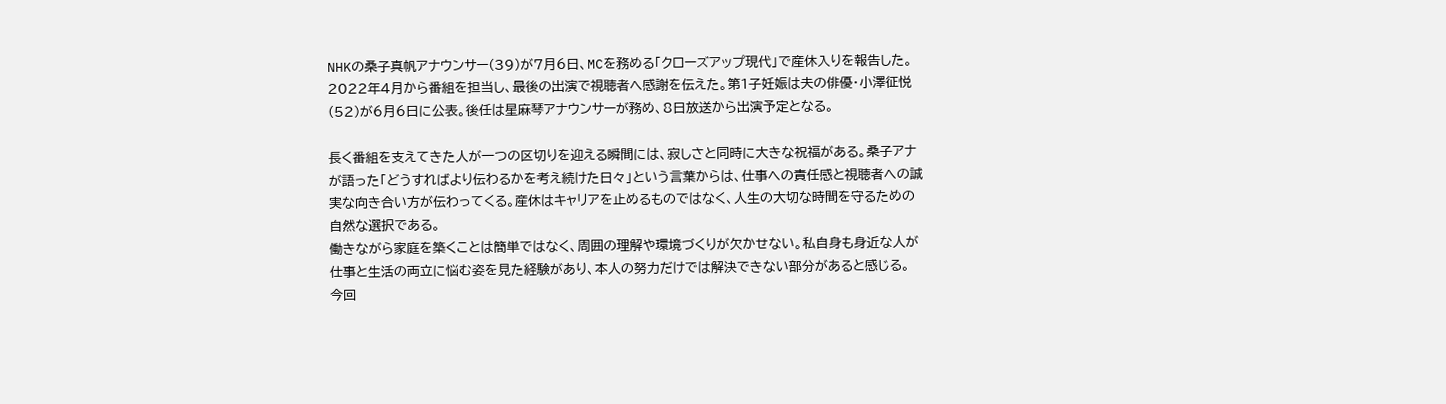NHKの桑子真帆アナウンサー(39)が7月6日、MCを務める「クローズアップ現代」で産休入りを報告した。2022年4月から番組を担当し、最後の出演で視聴者へ感謝を伝えた。第1子妊娠は夫の俳優・小澤征悦(52)が6月6日に公表。後任は星麻琴アナウンサーが務め、8日放送から出演予定となる。

長く番組を支えてきた人が一つの区切りを迎える瞬間には、寂しさと同時に大きな祝福がある。桑子アナが語った「どうすればより伝わるかを考え続けた日々」という言葉からは、仕事への責任感と視聴者への誠実な向き合い方が伝わってくる。産休はキャリアを止めるものではなく、人生の大切な時間を守るための自然な選択である。
働きながら家庭を築くことは簡単ではなく、周囲の理解や環境づくりが欠かせない。私自身も身近な人が仕事と生活の両立に悩む姿を見た経験があり、本人の努力だけでは解決できない部分があると感じる。
今回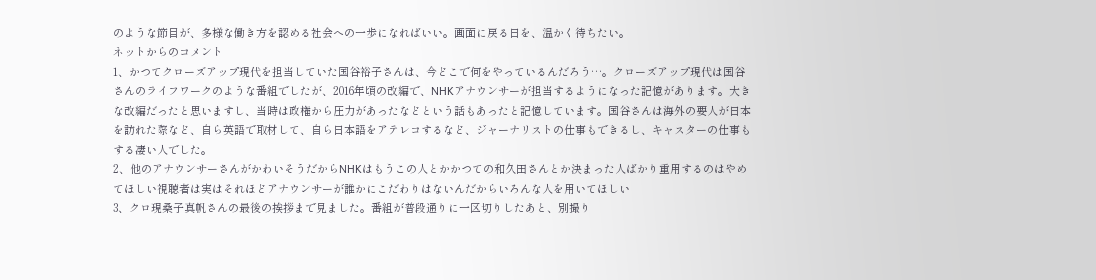のような節目が、多様な働き方を認める社会への一歩になればいい。画面に戻る日を、温かく待ちたい。
ネットからのコメント
1、かつてクローズアップ現代を担当していた国谷裕子さんは、今どこで何をやっているんだろう…。クローズアップ現代は国谷さんのライフワークのような番組でしたが、2016年頃の改編で、NHKアナウンサーが担当するようになった記憶があります。大きな改編だったと思いますし、当時は政権から圧力があったなどという話もあったと記憶しています。国谷さんは海外の要人が日本を訪れた際など、自ら英語で取材して、自ら日本語をアテレコするなど、ジャーナリストの仕事もできるし、キャスターの仕事もする凄い人でした。
2、他のアナウンサーさんがかわいそうだからNHKはもうこの人とかかつての和久田さんとか決まった人ばかり重用するのはやめてほしい視聴者は実はそれほどアナウンサーが誰かにこだわりはないんだからいろんな人を用いてほしい
3、クロ現桑子真帆さんの最後の挨拶まで見ました。番組が普段通りに一区切りしたあと、別撮り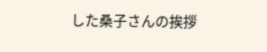した桑子さんの挨拶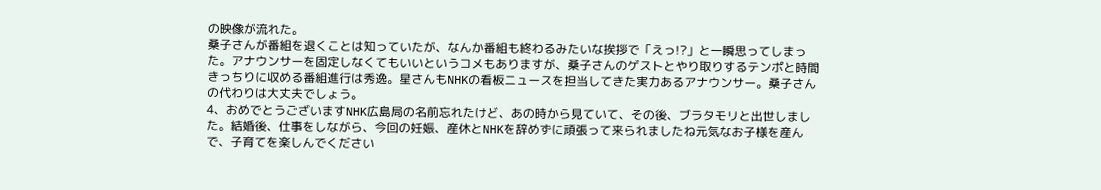の映像が流れた。
桑子さんが番組を退くことは知っていたが、なんか番組も終わるみたいな挨拶で「えっ!?」と一瞬思ってしまった。アナウンサーを固定しなくてもいいというコメもありますが、桑子さんのゲストとやり取りするテンポと時間きっちりに収める番組進行は秀逸。星さんもNHKの看板ニュースを担当してきた実力あるアナウンサー。桑子さんの代わりは大丈夫でしょう。
4、おめでとうございますNHK広島局の名前忘れたけど、あの時から見ていて、その後、ブラタモリと出世しました。結婚後、仕事をしながら、今回の妊娠、産休とNHKを辞めずに頑張って来られましたね元気なお子様を産んで、子育てを楽しんでください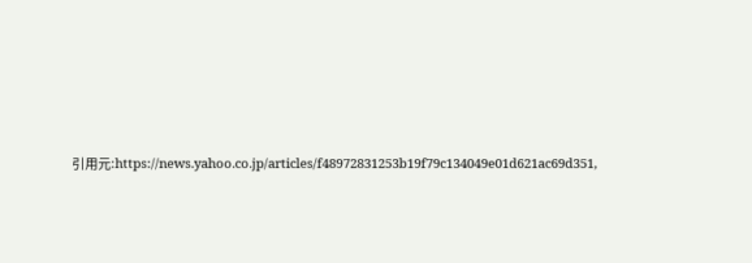引用元:https://news.yahoo.co.jp/articles/f48972831253b19f79c134049e01d621ac69d351,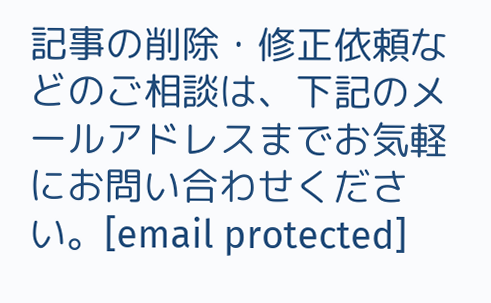記事の削除・修正依頼などのご相談は、下記のメールアドレスまでお気軽にお問い合わせください。[email protected]